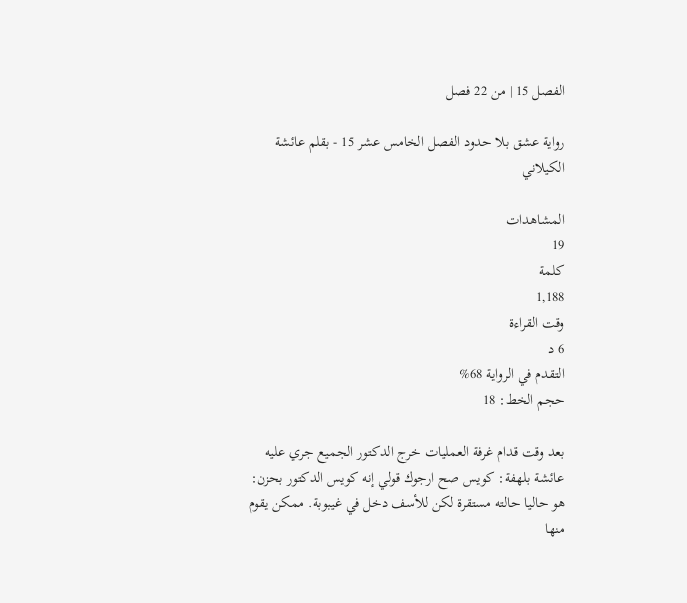الفصل 15 | من 22 فصل

رواية عشق بلا حدود الفصل الخامس عشر 15 - بقلم عائشة الكيلاني

المشاهدات
19
كلمة
1,188
وقت القراءة
6 د
التقدم في الرواية 68%
حجم الخط: 18

بعد وقت قدام غرفة العمليات خرج الدكتور الجميع جري عليه عائشة بلهفة: كويس صح ارجوك قولي إنه كويس الدكتور بحزن: هو حاليا حالته مستقرة لكن للأسف دخل في غيبوبة. ممكن يقوم منها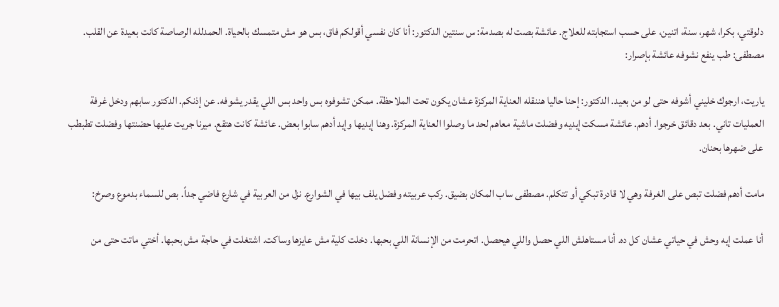دلوقتي، بكرا، شهر، سنة، اتنين، على حسب استجابته للعلاج. عائشة بصت له بصدمة: س سنتين الدكتور: أنا كان نفسي أقولكم فاق، بس هو مش متمسك بالحياة. الحمدلله الرصاصة كانت بعيدة عن القلب. مصطفى: طب ينفع نشوفه عائشة بإصرار:

ياريت، ارجوك خليني أشوفه حتى لو من بعيد. الدكتور: إحنا حاليا هننقله العناية المركزة عشان يكون تحت الملاحظة. ممكن تشوفوه بس واحد بس اللي يقدر يشوفه. عن إذنكم. الدكتور سابهم ودخل غرفة العمليات تاني. بعد دقائق خرجوا. أدهم. عائشة مسكت إيديه وفضلت ماشية معاهم لحد ما وصلوا العناية المركزة. وهنا إيديها وإيد أدهم سابوا بعض. عائشة كانت هتقع. ميرنا جريت عليها حضنتها وفضلت تطبطب على ضهرها بحنان.

مامت أدهم فضلت تبص على الغرفة وهي لا قادرة تبكي أو تتكلم. مصطفى ساب المكان بضيق. ركب عربيته وفضل يلف بيها في الشوارع. نزل من العربية في شارع فاضي جداً. بص للسماء بدموع وصرخ:

أنا عملت إيه وحش في حياتي عشان كل ده. أنا مستاهلش اللي حصل واللي هيحصل. اتحرمت من الإنسانة اللي بحبها. دخلت كلية مش عايزها وساكت. اشتغلت في حاجة مش بحبها. أختي ماتت حتى من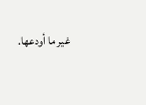غير ما أودعها.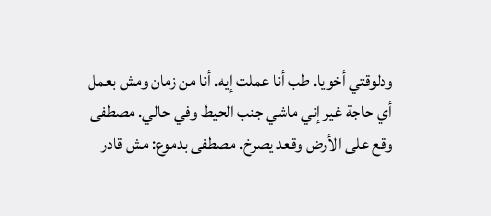ودلوقتي أخويا. طب أنا عملت إيه. أنا من زمان ومش بعمل أي حاجة غير إني ماشي جنب الحيط وفي حالي. مصطفى وقع على الأرض وقعد يصرخ. مصطفى بدموع: مش قادر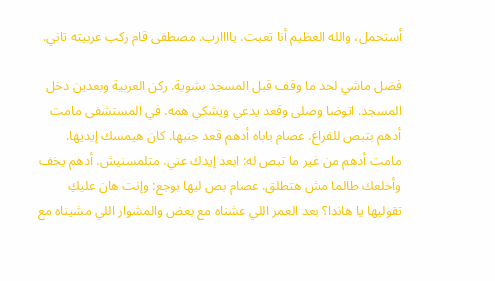أستحمل، والله العظيم أنا تعبت. ياااارب. مصطفى قام ركب عربيته تاني.

فضل ماشي لحد ما وقف قبل المسجد بشوية. ركن العربية وبعدين دخل المسجد. اتوضا وصلى وقعد يدعي ويشكي همه. في المستشفى مامت أدهم بتبص للفراغ. عصام باباه أدهم قعد جنبها. كان هيمسك إيديها. مامت أدهم من غير ما تبص له: ابعد إيدك عني. متلمسنيش. أدهم يخف وأخلعك طالما مش هتطلق. عصام بص ليها بوجع: وإنت هان عليكِ تقوليها يا هاندا؟ بعد العمر اللي عشناه مع بعض والمشوار اللي مشيناه مع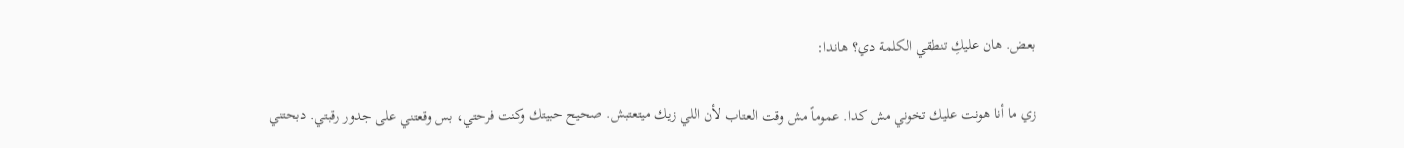بعض. هان عليكِ تنطقي الكلمة دي؟ هاندا:

زي ما أنا هونت عليك تخوني مش كدا. عموماً مش وقت العتاب لأن اللي زيك ميتعتبش. صحيح حبيتك وكنت فرحتي، بس وقعتني على جدور رقبتي. دبحتني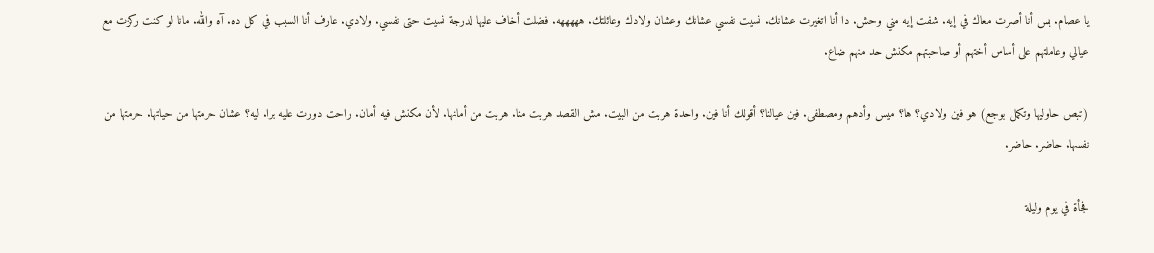يا عصام. بس أنا أصرت معاك في إيه. شفت إيه مني وحش. دا أنا اتغيرت عشانك. نسيت نفسي عشانك وعشان ولادك وعائلتك. هههههه. فضلت أخاف عليها لدرجة نسيت حتى نفسي. ولادي. عارف أنا السبب في كل ده. آه والله. مانا لو كنت ركزت مع عيالي وعاملتهم على أساس أختهم أو صاحبتهم مكنش حد منهم ضاع.

(تبص حاوليها وتكمل بوجع) هو فين ولادي؟ ها؟ ميس وأدهم ومصطفى. فين عيالنا؟ أقولك أنا فين. واحدة هربت من البيت. مش القصد هربت منا. هربت من أمانها. لأن مكنش فيه أمان. راحت دورت عليه برا. ليه؟ عشان حرمتها من حياتها. حرمتها من نفسها. حاضر. حاضر.

فجأة في يوم وليلة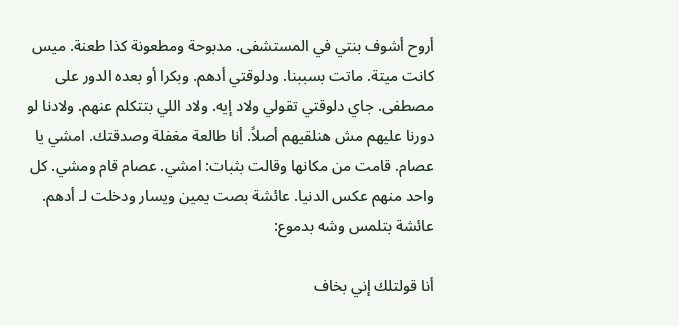أروح أشوف بنتي في المستشفى. مدبوحة ومطعونة كذا طعنة. ميس كانت ميتة. ماتت بسببنا. ودلوقتي أدهم. وبكرا أو بعده الدور على مصطفى. جاي دلوقتي تقولي ولاد إيه. ولاد اللي بتتكلم عنهم. ولادنا لو دورنا عليهم مش هنلقيهم أصلاً. أنا طالعة مغفلة وصدقتك. امشي يا عصام. قامت من مكانها وقالت بثبات: امشي. عصام قام ومشي. كل واحد منهم عكس الدنيا. عائشة بصت يمين ويسار ودخلت لـ أدهم. عائشة بتلمس وشه بدموع:

أنا قولتلك إني بخاف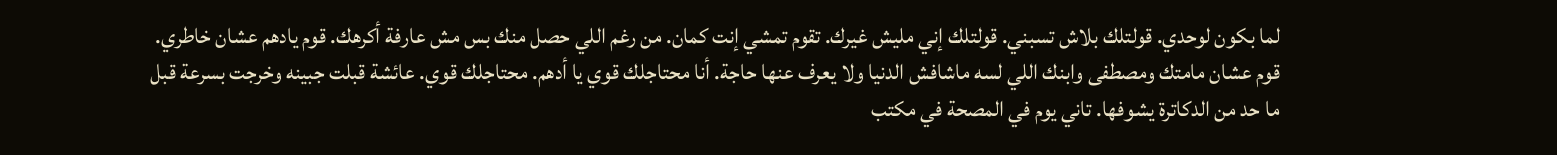لما بكون لوحدي. قولتلك بلاش تسبني. قولتلك إني مليش غيرك. تقوم تمشي إنت كمان. من رغم اللي حصل منك بس مش عارفة أكرهك. قوم يادهم عشان خاطري. قوم عشان مامتك ومصطفى وابنك اللي لسه ماشافش الدنيا ولا يعرف عنها حاجة. أنا محتاجلك قوي يا أدهم. محتاجلك قوي. عائشة قبلت جبينه وخرجت بسرعة قبل ما حد من الدكاترة يشوفها. تاني يوم في المصحة في مكتب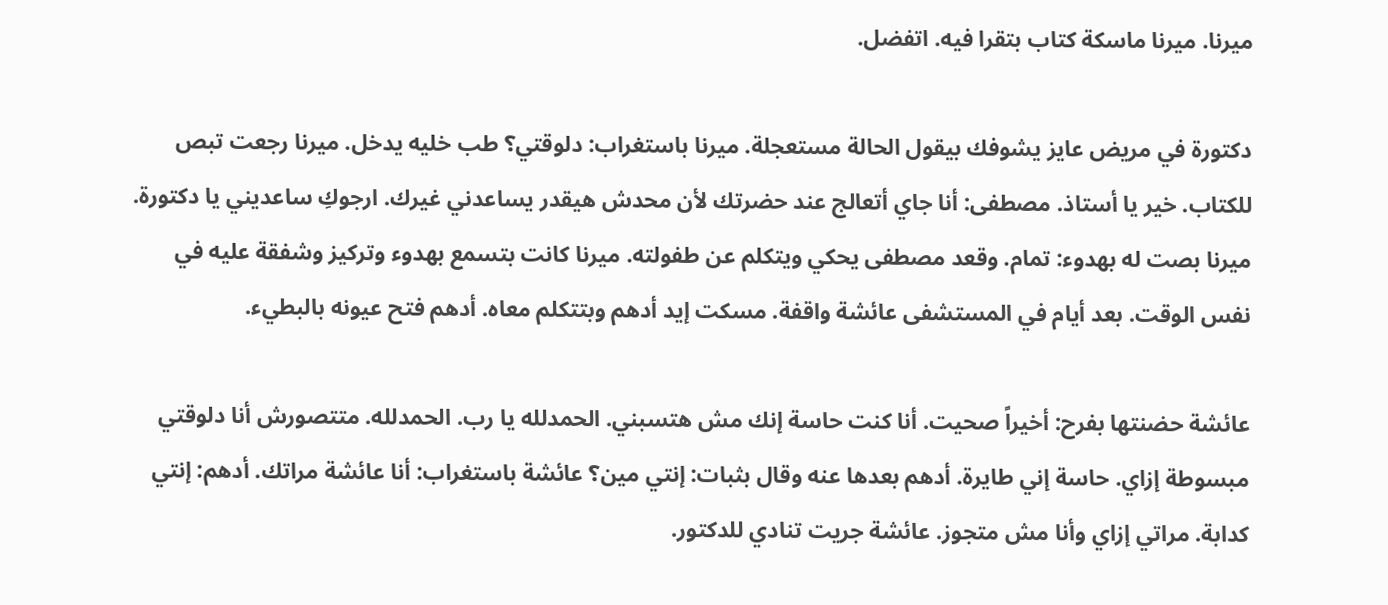ميرنا. ميرنا ماسكة كتاب بتقرا فيه. اتفضل.

دكتورة في مريض عايز يشوفك بيقول الحالة مستعجلة. ميرنا باستغراب: دلوقتي؟ طب خليه يدخل. ميرنا رجعت تبص للكتاب. خير يا أستاذ. مصطفى: أنا جاي أتعالج عند حضرتك لأن محدش هيقدر يساعدني غيرك. ارجوكِ ساعديني يا دكتورة. ميرنا بصت له بهدوء: تمام. وقعد مصطفى يحكي ويتكلم عن طفولته. ميرنا كانت بتسمع بهدوء وتركيز وشفقة عليه في نفس الوقت. بعد أيام في المستشفى عائشة واقفة. مسكت إيد أدهم وبتتكلم معاه. أدهم فتح عيونه بالبطيء.

عائشة حضنتها بفرح: أخيراً صحيت. أنا كنت حاسة إنك مش هتسبني. الحمدلله يا رب. الحمدلله. متتصورش أنا دلوقتي مبسوطة إزاي. حاسة إني طايرة. أدهم بعدها عنه وقال بثبات: إنتي مين؟ عائشة باستغراب: أنا عائشة مراتك. أدهم: إنتي كدابة. مراتي إزاي وأنا مش متجوز. عائشة جريت تنادي للدكتور.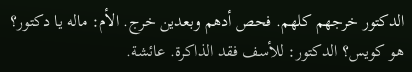الدكتور خرجهم كلهم. فحص أدهم وبعدين خرج. الأم: ماله يا دكتور؟ هو كويس؟ الدكتور: للأسف فقد الذاكرة. عائشة.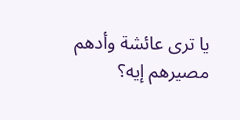يا ترى عائشة وأدهم مصيرهم إيه؟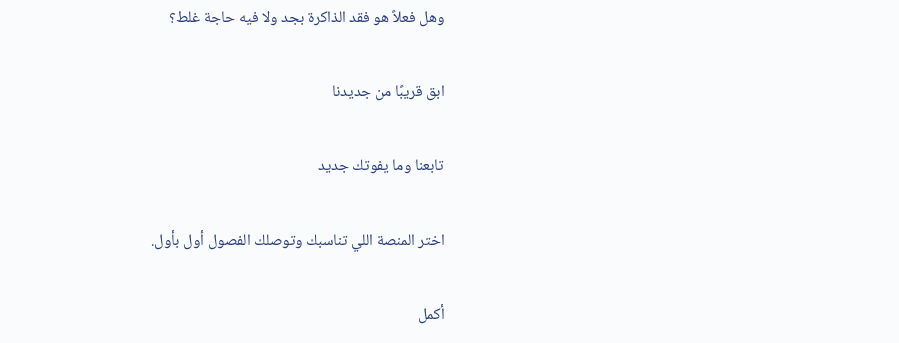وهل فعلاً هو فقد الذاكرة بجد ولا فيه حاجة غلط؟

ابق قريبًا من جديدنا

تابعنا وما يفوتك جديد

اختر المنصة اللي تناسبك وتوصلك الفصول أول بأول.

أكمل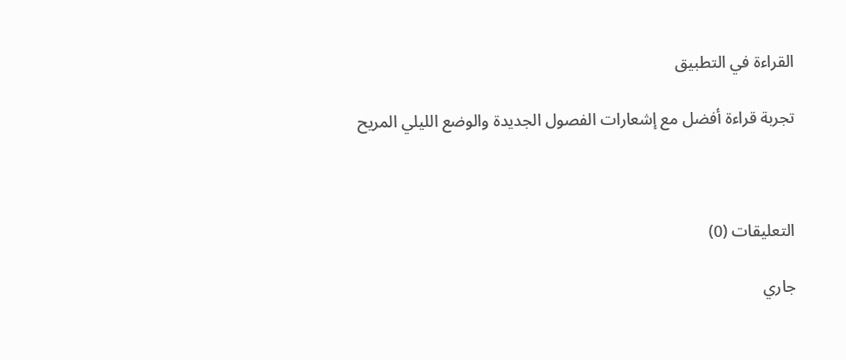القراءة في التطبيق

تجربة قراءة أفضل مع إشعارات الفصول الجديدة والوضع الليلي المريح



التعليقات (0)

جاري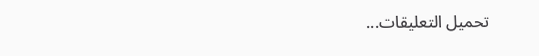تحميل التعليقات...